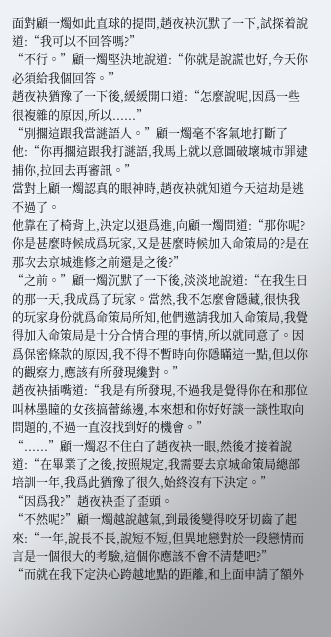面對顧一燭如此直球的提問,趙夜袂沉默了一下,試探着說道:“我可以不回答嗎?”
“不行。”顧一燭堅決地說道:“你就是說謊也好,今天你必須給我個回答。”
趙夜袂猶豫了一下後,緩緩開口道:“怎麼說呢,因爲一些很複雜的原因,所以......”
“別擱這跟我當謎語人。”顧一燭毫不客氣地打斷了他:“你再擱這跟我打謎語,我馬上就以意圖破壞城市罪逮捕你,拉回去再審訊。”
當對上顧一燭認真的眼神時,趙夜袂就知道今天這劫是逃不過了。
他靠在了椅背上,決定以退爲進,向顧一燭問道:“那你呢?你是甚麼時候成爲玩家,又是甚麼時候加入命策局的?是在那次去京城進修之前還是之後?”
“之前。”顧一燭沉默了一下後,淡淡地說道:“在我生日的那一天,我成爲了玩家。當然,我不怎麼會隱藏,很快我的玩家身份就爲命策局所知,他們邀請我加入命策局,我覺得加入命策局是十分合情合理的事情,所以就同意了。因爲保密條款的原因,我不得不暫時向你隱瞞這一點,但以你的觀察力,應該有所發現纔對。”
趙夜袂插嘴道:“我是有所發現,不過我是覺得你在和那位叫林墨瞳的女孩搞蕾絲邊,本來想和你好好談一談性取向問題的,不過一直沒找到好的機會。”
“......”顧一燭忍不住白了趙夜袂一眼,然後才接着說道:“在畢業了之後,按照規定,我需要去京城命策局總部培訓一年,我爲此猶豫了很久,始終沒有下決定。”
“因爲我?”趙夜袂歪了歪頭。
“不然呢?”顧一燭越說越氣,到最後變得咬牙切齒了起來:“一年,說長不長,說短不短,但異地戀對於一段戀情而言是一個很大的考驗,這個你應該不會不清楚吧?”
“而就在我下定決心跨越地點的距離,和上面申請了額外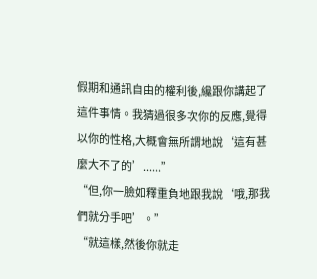假期和通訊自由的權利後,纔跟你講起了這件事情。我猜過很多次你的反應,覺得以你的性格,大概會無所謂地說‘這有甚麼大不了的’......”
“但,你一臉如釋重負地跟我說‘哦,那我們就分手吧’。”
“就這樣,然後你就走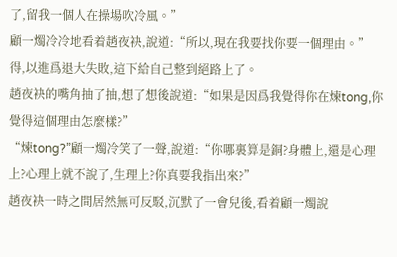了,留我一個人在操場吹冷風。”
顧一燭冷冷地看着趙夜袂,說道:“所以,現在我要找你要一個理由。”
得,以進爲退大失敗,這下給自己整到絕路上了。
趙夜袂的嘴角抽了抽,想了想後說道:“如果是因爲我覺得你在煉tong,你覺得這個理由怎麼樣?”
“煉tong?”顧一燭冷笑了一聲,說道:“你哪裏算是銅?身體上,還是心理上?心理上就不說了,生理上?你真要我指出來?”
趙夜袂一時之間居然無可反駁,沉默了一會兒後,看着顧一燭說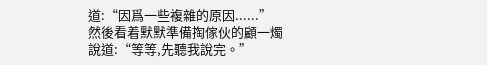道:“因爲一些複雜的原因......”
然後看着默默準備掏傢伙的顧一燭說道:“等等,先聽我說完。”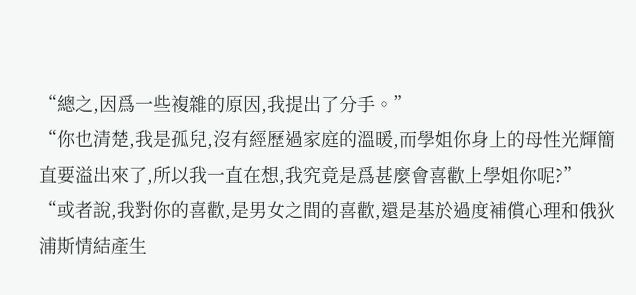“總之,因爲一些複雜的原因,我提出了分手。”
“你也清楚,我是孤兒,沒有經歷過家庭的溫暖,而學姐你身上的母性光輝簡直要溢出來了,所以我一直在想,我究竟是爲甚麼會喜歡上學姐你呢?”
“或者說,我對你的喜歡,是男女之間的喜歡,還是基於過度補償心理和俄狄浦斯情結產生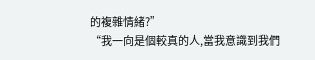的複雜情緒?”
“我一向是個較真的人,當我意識到我們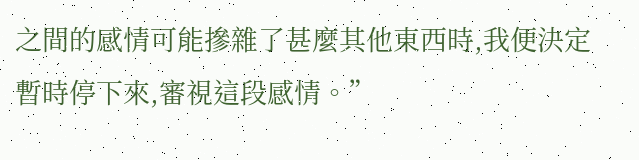之間的感情可能摻雜了甚麼其他東西時,我便決定暫時停下來,審視這段感情。”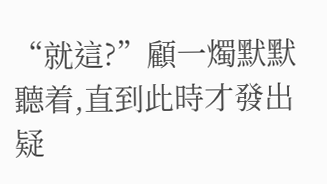“就這?”顧一燭默默聽着,直到此時才發出疑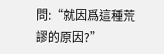問:“就因爲這種荒謬的原因?”